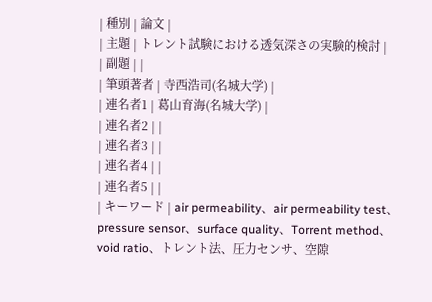| 種別 | 論文 |
| 主題 | トレント試験における透気深さの実験的検討 |
| 副題 | |
| 筆頭著者 | 寺西浩司(名城大学) |
| 連名者1 | 葛山育海(名城大学) |
| 連名者2 | |
| 連名者3 | |
| 連名者4 | |
| 連名者5 | |
| キーワード | air permeability、air permeability test、pressure sensor、surface quality、Torrent method、void ratio、トレント法、圧力センサ、空隙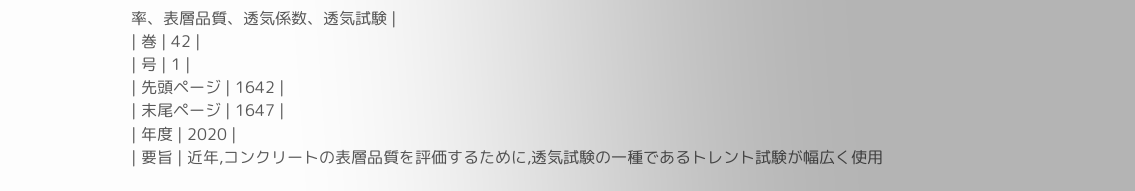率、表層品質、透気係数、透気試験 |
| 巻 | 42 |
| 号 | 1 |
| 先頭ページ | 1642 |
| 末尾ページ | 1647 |
| 年度 | 2020 |
| 要旨 | 近年,コンクリートの表層品質を評価するために,透気試験の一種であるトレント試験が幅広く使用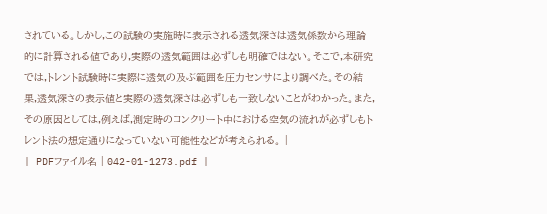されている。しかし,この試験の実施時に表示される透気深さは透気係数から理論的に計算される値であり,実際の透気範囲は必ずしも明確ではない。そこで,本研究では,トレント試験時に実際に透気の及ぶ範囲を圧力センサにより調べた。その結果,透気深さの表示値と実際の透気深さは必ずしも一致しないことがわかった。また,その原因としては,例えば,測定時のコンクリート中における空気の流れが必ずしもトレント法の想定通りになっていない可能性などが考えられる。 |
| PDFファイル名 | 042-01-1273.pdf |